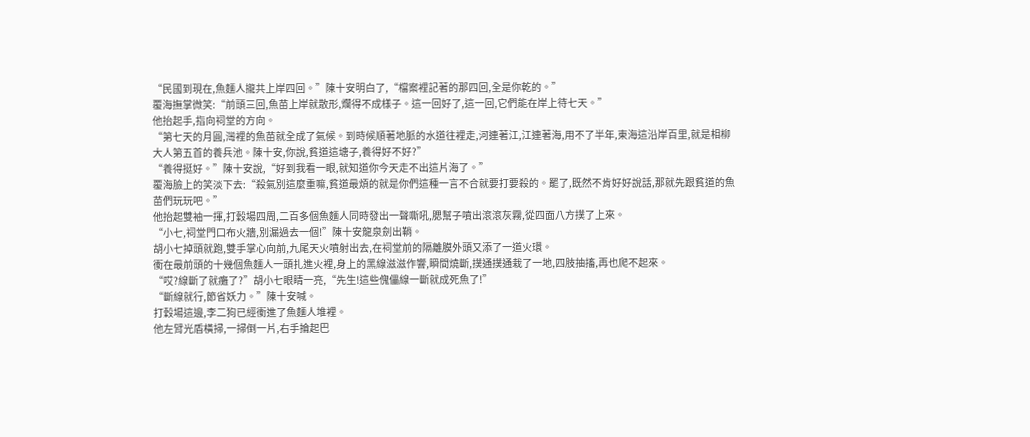“民國到現在,魚麵人攏共上岸四回。”陳十安明白了,“檔案裡記著的那四回,全是你乾的。”
覆海撫掌微笑:“前頭三回,魚苗上岸就散形,爛得不成樣子。這一回好了,這一回,它們能在岸上待七天。”
他抬起手,指向祠堂的方向。
“第七天的月圓,灣裡的魚苗就全成了氣候。到時候順著地脈的水道往裡走,河連著江,江連著海,用不了半年,東海這沿岸百里,就是相柳大人第五首的養兵池。陳十安,你說,貧道這塘子,養得好不好?”
“養得挺好。”陳十安說,“好到我看一眼,就知道你今天走不出這片海了。”
覆海臉上的笑淡下去:“殺氣別這麼重嘛,貧道最煩的就是你們這種一言不合就要打要殺的。罷了,既然不肯好好說話,那就先跟貧道的魚苗們玩玩吧。”
他抬起雙袖一揮,打穀場四周,二百多個魚麵人同時發出一聲嘶吼,腮幫子噴出滾滾灰霧,從四面八方撲了上來。
“小七,祠堂門口布火牆,別漏過去一個!”陳十安龍泉劍出鞘。
胡小七掉頭就跑,雙手掌心向前,九尾天火噴射出去,在祠堂前的隔離膜外頭又添了一道火環。
衝在最前頭的十幾個魚麵人一頭扎進火裡,身上的黑線滋滋作響,瞬間燒斷,撲通撲通栽了一地,四肢抽搐,再也爬不起來。
“哎?線斷了就癱了?”胡小七眼睛一亮,“先生!這些傀儡線一斷就成死魚了!”
“斷線就行,節省妖力。”陳十安喊。
打穀場這邊,李二狗已經衝進了魚麵人堆裡。
他左臂光盾橫掃,一掃倒一片,右手掄起巴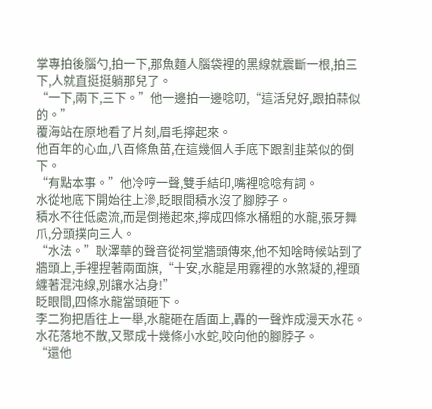掌專拍後腦勺,拍一下,那魚麵人腦袋裡的黑線就震斷一根,拍三下,人就直挺挺躺那兒了。
“一下,兩下,三下。”他一邊拍一邊唸叨,“這活兒好,跟拍蒜似的。”
覆海站在原地看了片刻,眉毛擰起來。
他百年的心血,八百條魚苗,在這幾個人手底下跟割韭菜似的倒下。
“有點本事。”他冷哼一聲,雙手結印,嘴裡唸唸有詞。
水從地底下開始往上滲,眨眼間積水沒了腳脖子。
積水不往低處流,而是倒捲起來,擰成四條水桶粗的水龍,張牙舞爪,分頭撲向三人。
“水法。”耿澤華的聲音從祠堂牆頭傳來,他不知啥時候站到了牆頭上,手裡捏著兩面旗,“十安,水龍是用霧裡的水煞凝的,裡頭纏著混沌線,別讓水沾身!”
眨眼間,四條水龍當頭砸下。
李二狗把盾往上一舉,水龍砸在盾面上,轟的一聲炸成漫天水花。
水花落地不散,又聚成十幾條小水蛇,咬向他的腳脖子。
“還他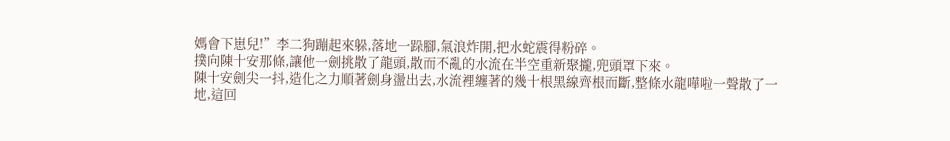媽會下崽兒!”李二狗蹦起來躲,落地一跺腳,氣浪炸開,把水蛇震得粉碎。
撲向陳十安那條,讓他一劍挑散了龍頭,散而不亂的水流在半空重新聚攏,兜頭罩下來。
陳十安劍尖一抖,造化之力順著劍身盪出去,水流裡纏著的幾十根黑線齊根而斷,整條水龍嘩啦一聲散了一地,這回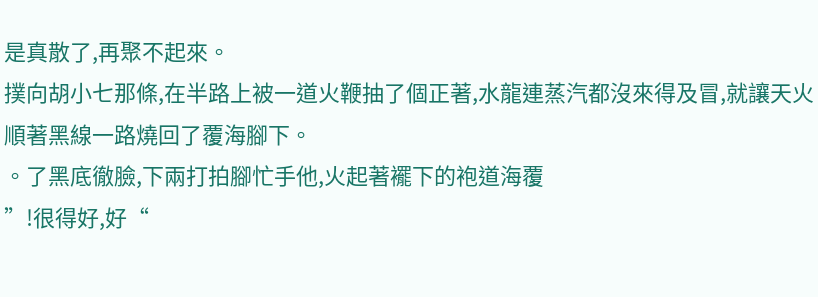是真散了,再聚不起來。
撲向胡小七那條,在半路上被一道火鞭抽了個正著,水龍連蒸汽都沒來得及冒,就讓天火順著黑線一路燒回了覆海腳下。
。了黑底徹臉,下兩打拍腳忙手他,火起著襬下的袍道海覆
”!很得好,好“